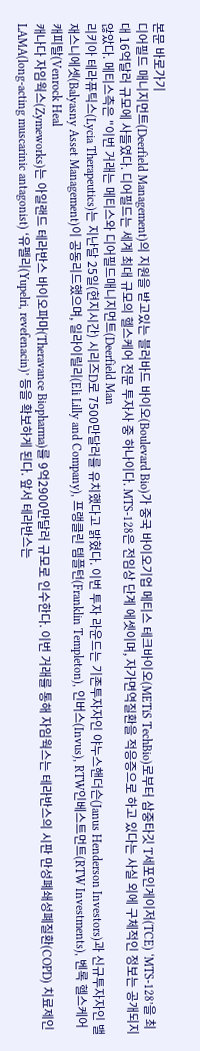본문 바로가기
디어필드 매니지먼트(Deerfield Management)의 지원을 받고있는 블러바드 바이오(Boulevard Bio)가 중국 바이오기업 메티스 테크바이오(METiS TechBio)로부터 삼중타깃 T세포인게이저(TCE) ‘MTS-128’을 최대 16억달러 규모에 사들였다. 디어필드는 세계 최대 규모의 헬스케어 전문 투자사 중 하나이다. MTS-128은 전임상 단계 에셋이며, 자가면역질환을 적응증으로 하고 있다는 사실 외에 구체적인 정보는 공개되지 않았다. 메티스측은 "이번 거래는 메티스와 디어필드매니지먼트(Deerfield Man
리키아 테라퓨틱스(Lycia Therapeutics)는 지난달 25일(현지시간) 시리즈D로 7500만달러를 유치했다고 밝혔다. 이번 투자 라운드는 기존투자자인 야누스핸더슨(Janus Henderson Investors)과 신규투자자인 밸재스니에셋(Balyasny Asset Management)이 공동리드했으며, 일라이릴리(Eli Lilly and Company), 프랭클린 템플턴(Franklin Templeton), 인버스(Invus), RTW인베스트먼트(RTW Investments), 벤록 헬스케어 캐피탈(Venrock Heal
캐나다 자임웍스(Zymeworks)는 아일랜드 테라반스 바이오파마(Theravance Biopharma)를 9억2900만달러 규모로 인수한다. 이번 거래를 통해 자임웍스는 테라반스의 시판 만성폐쇄성폐질환(COPD) 치료제인 LAMA(long-acting muscarinic antagonist) ‘유펠리(Yupelri, revefenacin)’ 등을 확보하게 된다. 앞서 테라반스는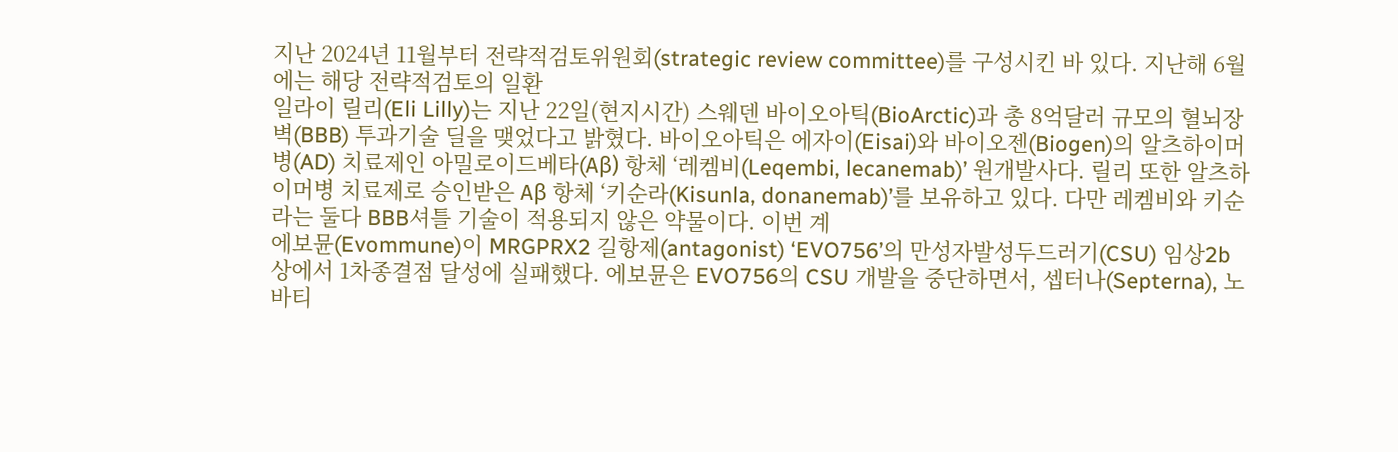지난 2024년 11월부터 전략적검토위원회(strategic review committee)를 구성시킨 바 있다. 지난해 6월에는 해당 전략적검토의 일환
일라이 릴리(Eli Lilly)는 지난 22일(현지시간) 스웨덴 바이오아틱(BioArctic)과 총 8억달러 규모의 혈뇌장벽(BBB) 투과기술 딜을 맺었다고 밝혔다. 바이오아틱은 에자이(Eisai)와 바이오젠(Biogen)의 알츠하이머병(AD) 치료제인 아밀로이드베타(Aβ) 항체 ‘레켐비(Leqembi, lecanemab)’ 원개발사다. 릴리 또한 알츠하이머병 치료제로 승인받은 Aβ 항체 ‘키순라(Kisunla, donanemab)’를 보유하고 있다. 다만 레켐비와 키순라는 둘다 BBB셔틀 기술이 적용되지 않은 약물이다. 이번 계
에보뮨(Evommune)이 MRGPRX2 길항제(antagonist) ‘EVO756’의 만성자발성두드러기(CSU) 임상2b상에서 1차종결점 달성에 실패했다. 에보뮨은 EVO756의 CSU 개발을 중단하면서, 셉터나(Septerna), 노바티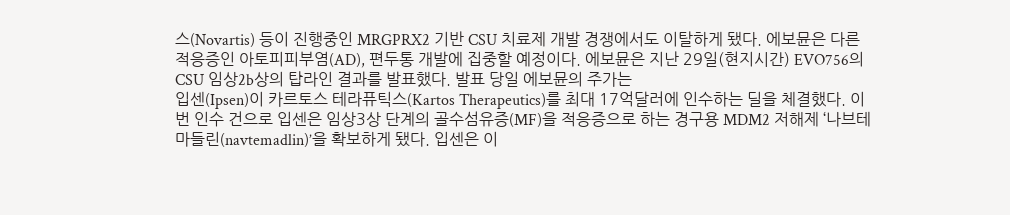스(Novartis) 등이 진행중인 MRGPRX2 기반 CSU 치료제 개발 경쟁에서도 이탈하게 됐다. 에보뮨은 다른 적응증인 아토피피부염(AD), 편두통 개발에 집중할 예정이다. 에보뮨은 지난 29일(현지시간) EVO756의 CSU 임상2b상의 탑라인 결과를 발표했다. 발표 당일 에보뮨의 주가는
입센(Ipsen)이 카르토스 테라퓨틱스(Kartos Therapeutics)를 최대 17억달러에 인수하는 딜을 체결했다. 이번 인수 건으로 입센은 임상3상 단계의 골수섬유증(MF)을 적응증으로 하는 경구용 MDM2 저해제 ‘나브테마들린(navtemadlin)’을 확보하게 됐다. 입센은 이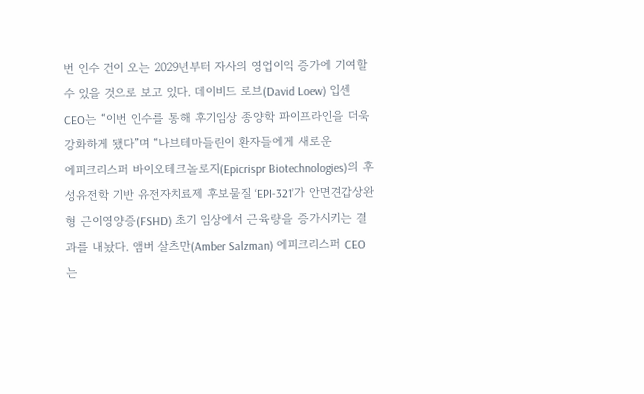번 인수 건이 오는 2029년부터 자사의 영업이익 증가에 기여할 수 있을 것으로 보고 있다. 데이비드 로브(David Loew) 입센 CEO는 “이번 인수를 통해 후기임상 종양학 파이프라인을 더욱 강화하게 됐다”며 “나브테마들린이 환자들에게 새로운
에피크리스퍼 바이오테크놀로지(Epicrispr Biotechnologies)의 후성유전학 기반 유전자치료제 후보물질 ‘EPI-321’가 안면견갑상완형 근이영양증(FSHD) 초기 임상에서 근육량을 증가시키는 결과를 내놨다. 앰버 살츠만(Amber Salzman) 에피크리스퍼 CEO는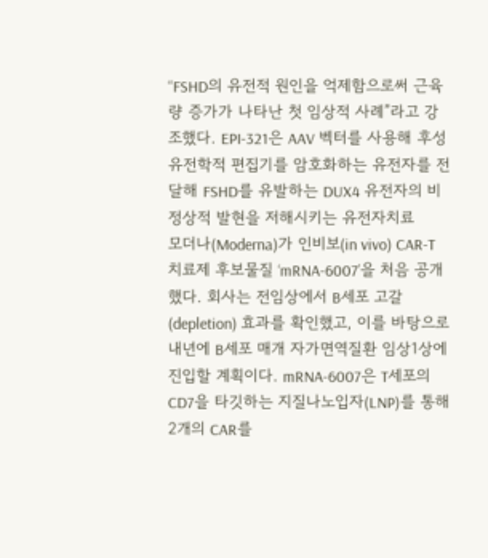“FSHD의 유전적 원인을 억제함으로써 근육량 증가가 나타난 첫 임상적 사례”라고 강조했다. EPI-321은 AAV 벡터를 사용해 후성유전학적 편집기를 암호화하는 유전자를 전달해 FSHD를 유발하는 DUX4 유전자의 비정상적 발현을 저해시키는 유전자치료
모더나(Moderna)가 인비보(in vivo) CAR-T 치료제 후보물질 ‘mRNA-6007’을 처음 공개했다. 회사는 전임상에서 B세포 고갈(depletion) 효과를 확인했고, 이를 바탕으로 내년에 B세포 매개 자가면역질환 임상1상에 진입할 계획이다. mRNA-6007은 T세포의 CD7을 타깃하는 지질나노입자(LNP)를 통해 2개의 CAR를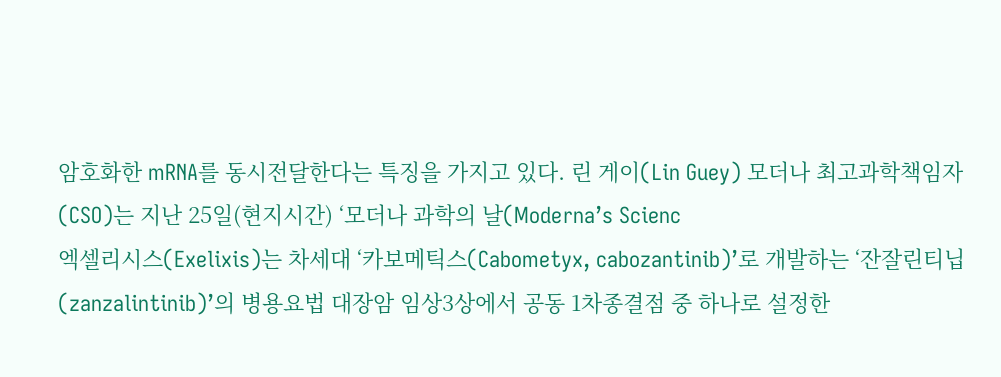암호화한 mRNA를 동시전달한다는 특징을 가지고 있다. 린 게이(Lin Guey) 모더나 최고과학책임자(CSO)는 지난 25일(현지시간) ‘모더나 과학의 날(Moderna’s Scienc
엑셀리시스(Exelixis)는 차세대 ‘카보메틱스(Cabometyx, cabozantinib)’로 개발하는 ‘잔잘린티닙(zanzalintinib)’의 병용요법 대장암 임상3상에서 공동 1차종결점 중 하나로 설정한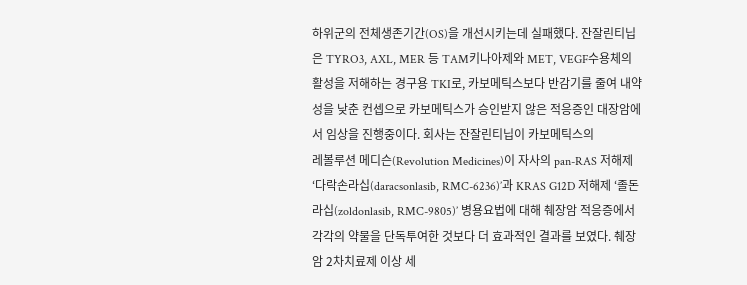하위군의 전체생존기간(OS)을 개선시키는데 실패했다. 잔잘린티닙은 TYRO3, AXL, MER 등 TAM키나아제와 MET, VEGF수용체의 활성을 저해하는 경구용 TKI로, 카보메틱스보다 반감기를 줄여 내약성을 낮춘 컨셉으로 카보메틱스가 승인받지 않은 적응증인 대장암에서 임상을 진행중이다. 회사는 잔잘린티닙이 카보메틱스의
레볼루션 메디슨(Revolution Medicines)이 자사의 pan-RAS 저해제 ‘다락손라십(daracsonlasib, RMC-6236)’과 KRAS G12D 저해제 ‘졸돈라십(zoldonlasib, RMC-9805)’ 병용요법에 대해 췌장암 적응증에서 각각의 약물을 단독투여한 것보다 더 효과적인 결과를 보였다. 췌장암 2차치료제 이상 세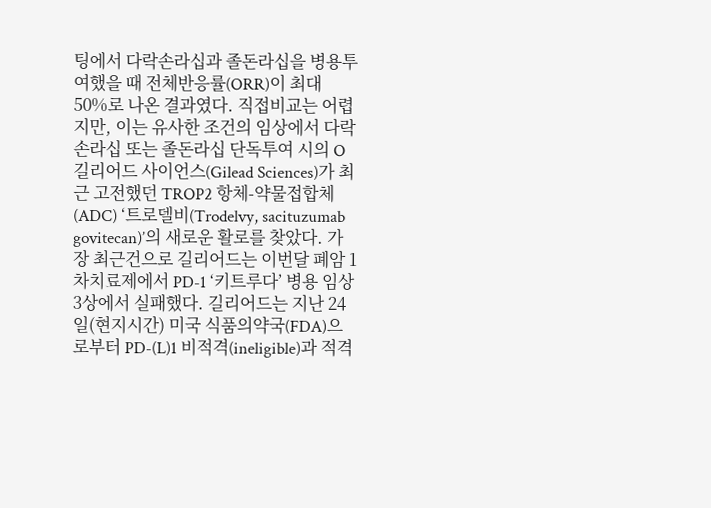팅에서 다락손라십과 졸돈라십을 병용투여했을 때 전체반응률(ORR)이 최대 50%로 나온 결과였다. 직접비교는 어렵지만, 이는 유사한 조건의 임상에서 다락손라십 또는 졸돈라십 단독투여 시의 O
길리어드 사이언스(Gilead Sciences)가 최근 고전했던 TROP2 항체-약물접합체(ADC) ‘트로델비(Trodelvy, sacituzumab govitecan)’의 새로운 활로를 찾았다. 가장 최근건으로 길리어드는 이번달 폐암 1차치료제에서 PD-1 ‘키트루다’ 병용 임상3상에서 실패했다. 길리어드는 지난 24일(현지시간) 미국 식품의약국(FDA)으로부터 PD-(L)1 비적격(ineligible)과 적격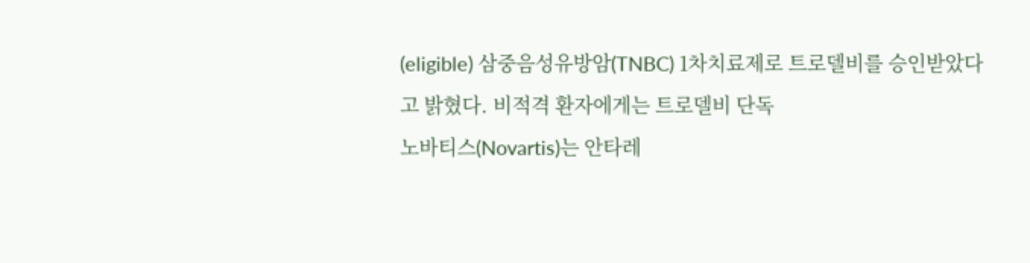(eligible) 삼중음성유방암(TNBC) 1차치료제로 트로델비를 승인받았다고 밝혔다. 비적격 환자에게는 트로델비 단독
노바티스(Novartis)는 안타레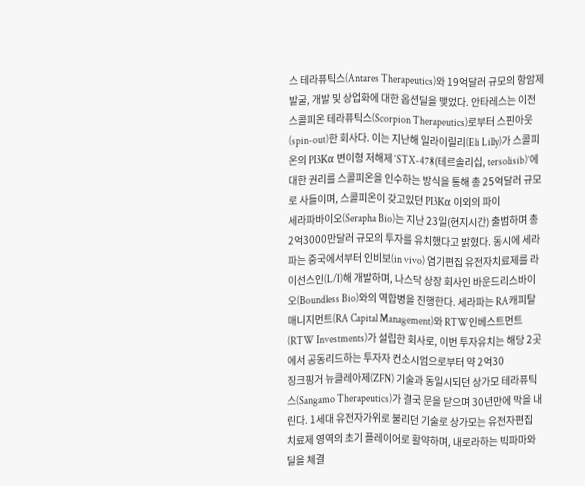스 테라퓨틱스(Antares Therapeutics)와 19억달러 규모의 항암제 발굴, 개발 및 상업화에 대한 옵션딜을 맺었다. 안타레스는 이전 스콜피온 테라퓨틱스(Scorpion Therapeutics)로부터 스핀아웃(spin-out)한 회사다. 이는 지난해 일라이릴리(Eli Lilly)가 스콜피온의 PI3Kα 변이형 저해제 ‘STX-478(테르솔리십, tersolisib)’에 대한 권리를 스콜피온을 인수하는 방식을 통해 총 25억달러 규모로 사들이며, 스콜피온이 갖고있던 PI3Kα 이외의 파이
세라파바이오(Serapha Bio)는 지난 23일(현지시간) 출범하며 총 2억3000만달러 규모의 투자를 유치했다고 밝혔다. 동시에 세라파는 중국에서부터 인비보(in vivo) 염기편집 유전자치료제를 라이선스인(L/I)해 개발하며, 나스닥 상장 회사인 바운드리스바이오(Boundless Bio)와의 역합병을 진행한다. 세라파는 RA캐피탈 매니지먼트(RA Capital Management)와 RTW인베스트먼트(RTW Investments)가 설립한 회사로, 이번 투자유치는 해당 2곳에서 공동리드하는 투자자 컨소시엄으로부터 약 2억30
징크핑거 뉴클레아제(ZFN) 기술과 동일시되던 상가모 테라퓨틱스(Sangamo Therapeutics)가 결국 문을 닫으며 30년만에 막을 내린다. 1세대 유전자가위로 불리던 기술로 상가모는 유전자편집 치료제 영역의 초기 플레이어로 활약하며, 내로라하는 빅파마와 딜을 체결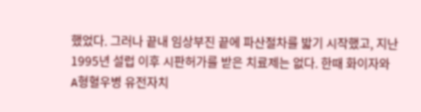했었다. 그러나 끝내 임상부진 끝에 파산절차를 밟기 시작했고, 지난 1995년 설럽 이후 시판허가를 받은 치료제는 없다. 한때 화이자와 A형혈우병 유전자치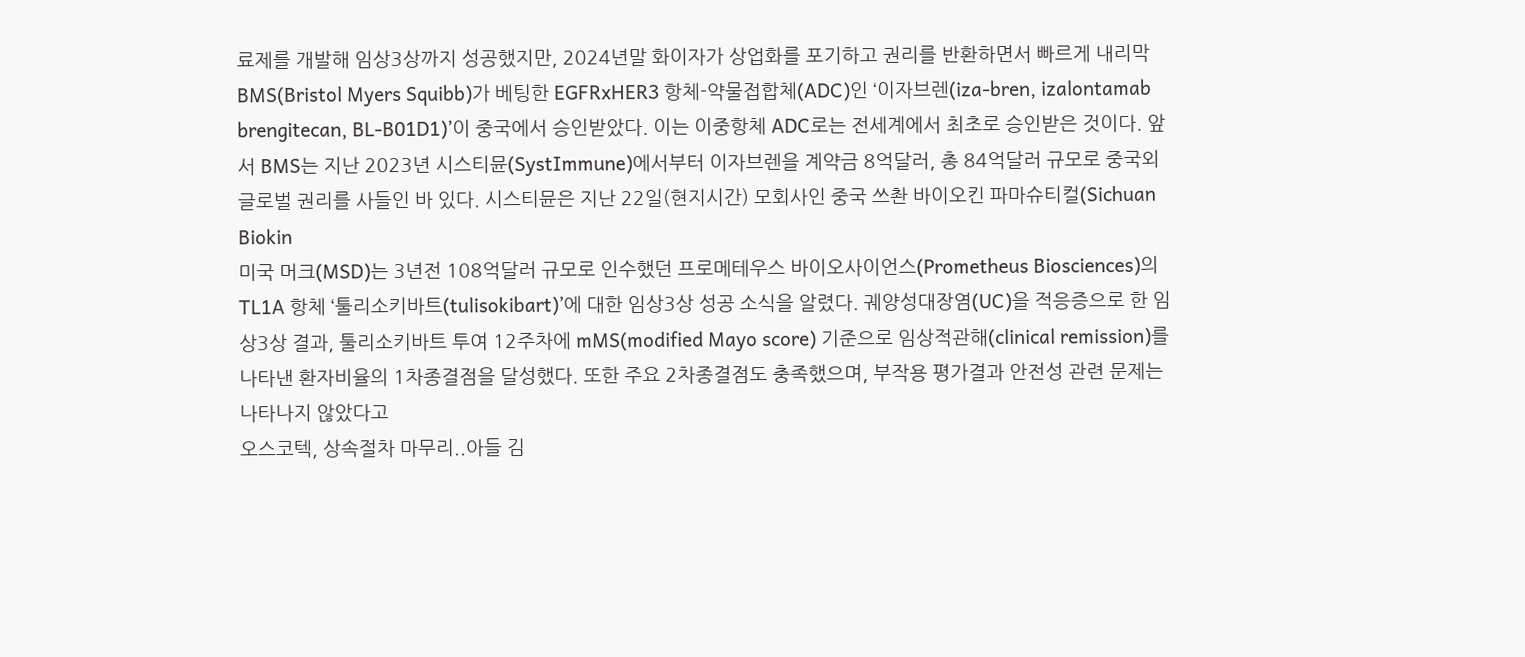료제를 개발해 임상3상까지 성공했지만, 2024년말 화이자가 상업화를 포기하고 권리를 반환하면서 빠르게 내리막
BMS(Bristol Myers Squibb)가 베팅한 EGFRxHER3 항체-약물접합체(ADC)인 ‘이자브렌(iza-bren, izalontamab brengitecan, BL-B01D1)’이 중국에서 승인받았다. 이는 이중항체 ADC로는 전세계에서 최초로 승인받은 것이다. 앞서 BMS는 지난 2023년 시스티뮨(SystImmune)에서부터 이자브렌을 계약금 8억달러, 총 84억달러 규모로 중국외 글로벌 권리를 사들인 바 있다. 시스티뮨은 지난 22일(현지시간) 모회사인 중국 쓰촨 바이오킨 파마슈티컬(Sichuan Biokin
미국 머크(MSD)는 3년전 108억달러 규모로 인수했던 프로메테우스 바이오사이언스(Prometheus Biosciences)의 TL1A 항체 ‘툴리소키바트(tulisokibart)’에 대한 임상3상 성공 소식을 알렸다. 궤양성대장염(UC)을 적응증으로 한 임상3상 결과, 툴리소키바트 투여 12주차에 mMS(modified Mayo score) 기준으로 임상적관해(clinical remission)를 나타낸 환자비율의 1차종결점을 달성했다. 또한 주요 2차종결점도 충족했으며, 부작용 평가결과 안전성 관련 문제는 나타나지 않았다고
오스코텍, 상속절차 마무리..아들 김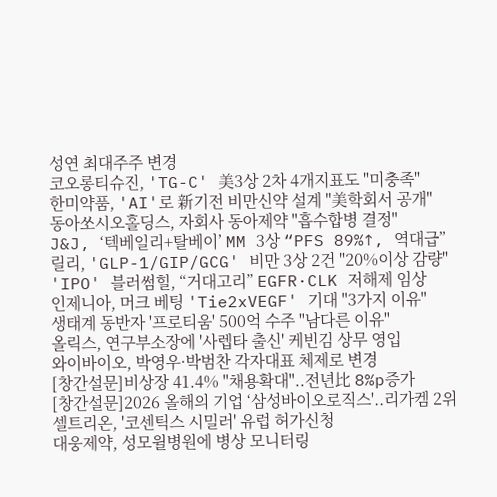성연 최대주주 변경
코오롱티슈진, 'TG-C' 美3상 2차 4개지표도 "미충족"
한미약품, 'AI'로 新기전 비만신약 설계 "美학회서 공개"
동아쏘시오홀딩스, 자회사 동아제약 "흡수합병 결정"
J&J, ‘텍베일리+탈베이’ MM 3상 “PFS 89%↑, 역대급”
릴리, 'GLP-1/GIP/GCG' 비만 3상 2건 "20%이상 감량"
'IPO' 블러썸힐, “거대고리” EGFR·CLK 저해제 임상
인제니아, 머크 베팅 'Tie2xVEGF' 기대 "3가지 이유"
생태계 동반자 '프로티움' 500억 수주 "남다른 이유"
올릭스, 연구부소장에 '사렙타 출신' 케빈김 상무 영입
와이바이오, 박영우·박범찬 각자대표 체제로 변경
[창간설문]비상장 41.4% "채용확대"..전년比 8%p증가
[창간설문]2026 올해의 기업 ‘삼성바이오로직스'..리가켐 2위
셀트리온, '코센틱스 시밀러' 유럽 허가신청
대웅제약, 성모윌병원에 병상 모니터링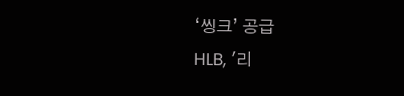‘씽크’ 공급
HLB, '리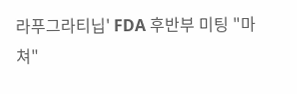라푸그라티닙' FDA 후반부 미팅 "마쳐"